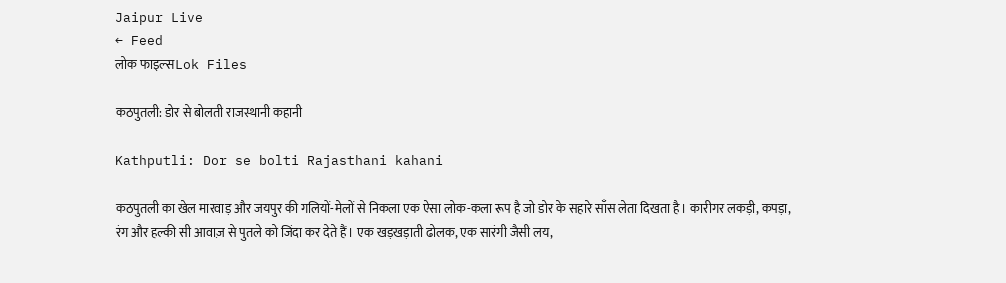Jaipur Live
← Feed
लोक फाइल्सLok Files

कठपुतली: डोर से बोलती राजस्थानी कहानी

Kathputli: Dor se bolti Rajasthani kahani

कठपुतली का खेल मारवाड़ और जयपुर की गलियों-मेलों से निकला एक ऐसा लोक-कला रूप है जो डोर के सहारे साँस लेता दिखता है। कारीगर लकड़ी, कपड़ा, रंग और हल्की सी आवाज़ से पुतले को जिंदा कर देते हैं। एक खड़खड़ाती ढोलक, एक सारंगी जैसी लय,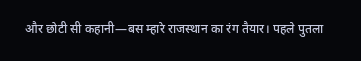और छोटी सी कहानी—बस म्हारे राजस्थान का रंग तैयार। पहले पुतला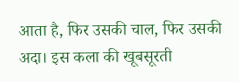आता है, फिर उसकी चाल, फिर उसकी अदा। इस कला की खूबसूरती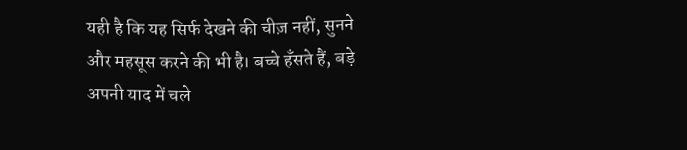यही है कि यह सिर्फ देखने की चीज़ नहीं, सुनने और महसूस करने की भी है। बच्चे हँसते हैं, बड़े अपनी याद में चले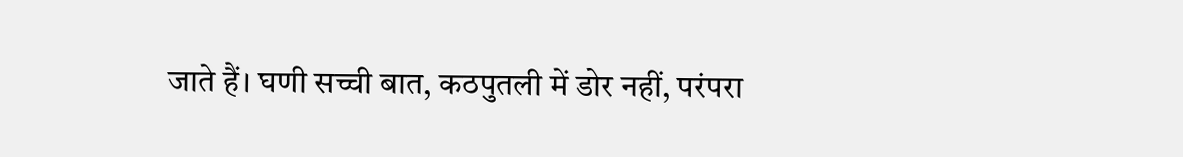जाते हैं। घणी सच्ची बात, कठपुतली में डोर नहीं, परंपरा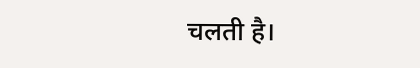चलती है।